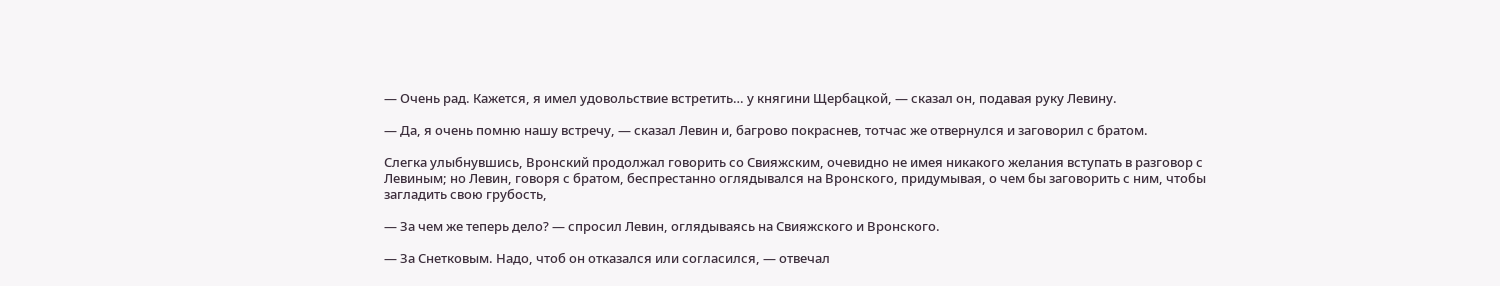— Очень рад. Кажется, я имел удовольствие встретить… у княгини Щербацкой, — сказал он, подавая руку Левину.

— Да, я очень помню нашу встречу, — сказал Левин и, багрово покраснев, тотчас же отвернулся и заговорил с братом.

Слегка улыбнувшись, Вронский продолжал говорить со Свияжским, очевидно не имея никакого желания вступать в разговор с Левиным; но Левин, говоря с братом, беспрестанно оглядывался на Вронского, придумывая, о чем бы заговорить с ним, чтобы загладить свою грубость,

— За чем же теперь дело? — спросил Левин, оглядываясь на Свияжского и Вронского.

— За Снетковым. Надо, чтоб он отказался или согласился, — отвечал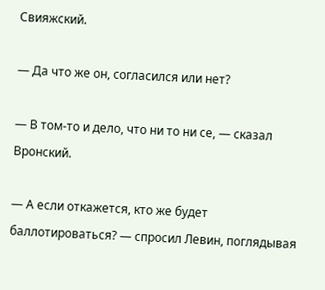Свияжский.

— Да что же он, согласился или нет?

— В том-то и дело, что ни то ни се, — сказал Вронский.

— А если откажется, кто же будет баллотироваться? — спросил Левин, поглядывая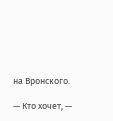на Вронского.

— Кто хочет, —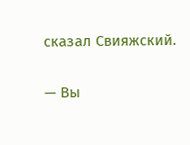сказал Свияжский.

— Вы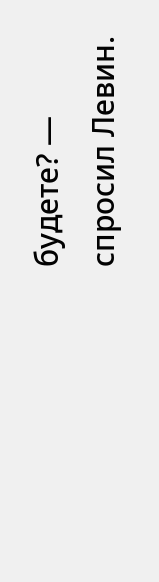будете? — спросил Левин.